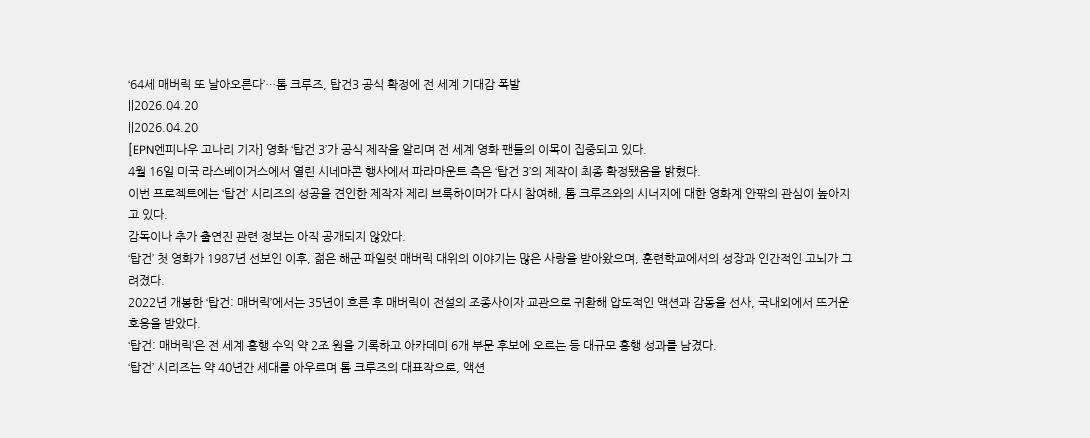‘64세 매버릭 또 날아오른다’…톰 크루즈, 탑건3 공식 확정에 전 세계 기대감 폭발
||2026.04.20
||2026.04.20
[EPN엔피나우 고나리 기자] 영화 ‘탑건 3’가 공식 제작을 알리며 전 세계 영화 팬들의 이목이 집중되고 있다.
4월 16일 미국 라스베이거스에서 열린 시네마콘 행사에서 파라마운트 측은 ‘탑건 3’의 제작이 최종 확정됐음을 밝혔다.
이번 프로젝트에는 ‘탑건’ 시리즈의 성공을 견인한 제작자 제리 브룩하이머가 다시 참여해, 톰 크루즈와의 시너지에 대한 영화계 안팎의 관심이 높아지고 있다.
감독이나 추가 출연진 관련 정보는 아직 공개되지 않았다.
‘탑건’ 첫 영화가 1987년 선보인 이후, 젊은 해군 파일럿 매버릭 대위의 이야기는 많은 사랑을 받아왔으며, 훈련학교에서의 성장과 인간적인 고뇌가 그려졌다.
2022년 개봉한 ‘탑건: 매버릭’에서는 35년이 흐른 후 매버릭이 전설의 조종사이자 교관으로 귀환해 압도적인 액션과 감동을 선사, 국내외에서 뜨거운 호응을 받았다.
‘탑건: 매버릭’은 전 세계 흥행 수익 약 2조 원을 기록하고 아카데미 6개 부문 후보에 오르는 등 대규모 흥행 성과를 남겼다.
‘탑건’ 시리즈는 약 40년간 세대를 아우르며 톰 크루즈의 대표작으로, 액션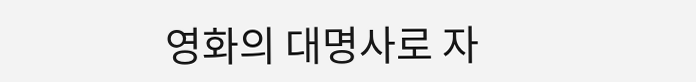영화의 대명사로 자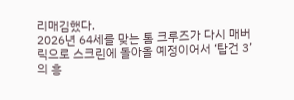리매김했다.
2026년 64세를 맞는 톰 크루즈가 다시 매버릭으로 스크린에 돌아올 예정이어서 ‘탑건 3’의 흥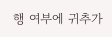행 여부에 귀추가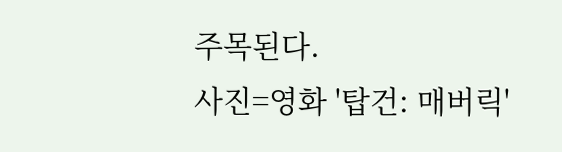주목된다.
사진=영화 '탑건: 매버릭'